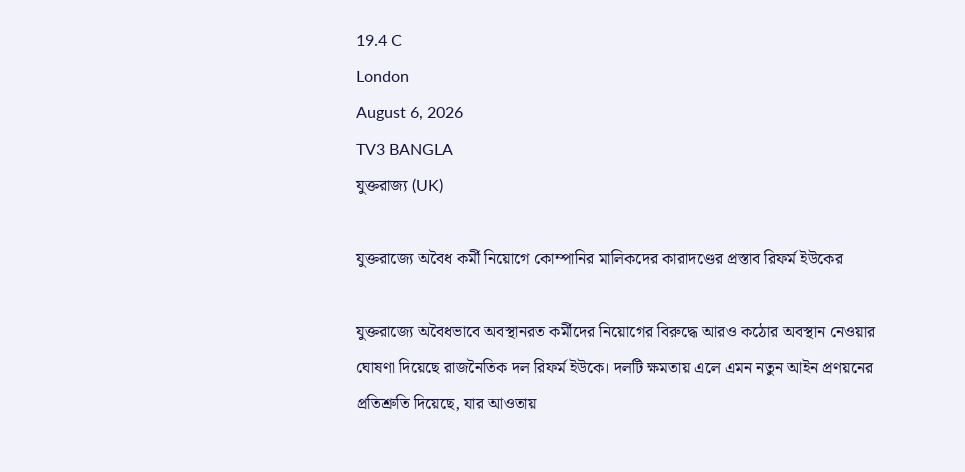19.4 C
London
August 6, 2026
TV3 BANGLA
যুক্তরাজ্য (UK)

যুক্তরাজ্যে অবৈধ কর্মী নিয়োগে কোম্পানির মালিকদের কারাদণ্ডের প্রস্তাব রিফর্ম ইউকের

যুক্তরাজ্যে অবৈধভাবে অবস্থানরত কর্মীদের নিয়োগের বিরুদ্ধে আরও কঠোর অবস্থান নেওয়ার ঘোষণা দিয়েছে রাজনৈতিক দল রিফর্ম ইউকে। দলটি ক্ষমতায় এলে এমন নতুন আইন প্রণয়নের প্রতিশ্রুতি দিয়েছে, যার আওতায়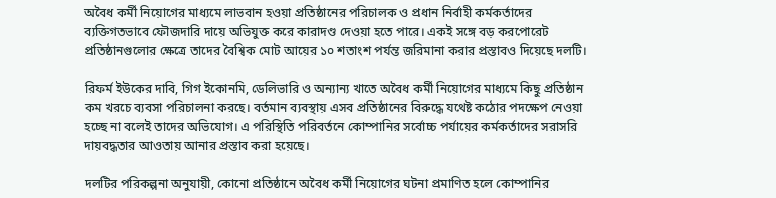অবৈধ কর্মী নিয়োগের মাধ্যমে লাভবান হওয়া প্রতিষ্ঠানের পরিচালক ও প্রধান নির্বাহী কর্মকর্তাদের ব্যক্তিগতভাবে ফৌজদারি দায়ে অভিযুক্ত করে কারাদণ্ড দেওয়া হতে পারে। একই সঙ্গে বড় করপোরেট প্রতিষ্ঠানগুলোর ক্ষেত্রে তাদের বৈশ্বিক মোট আয়ের ১০ শতাংশ পর্যন্ত জরিমানা করার প্রস্তাবও দিয়েছে দলটি।

রিফর্ম ইউকের দাবি, গিগ ইকোনমি, ডেলিভারি ও অন্যান্য খাতে অবৈধ কর্মী নিয়োগের মাধ্যমে কিছু প্রতিষ্ঠান কম খরচে ব্যবসা পরিচালনা করছে। বর্তমান ব্যবস্থায় এসব প্রতিষ্ঠানের বিরুদ্ধে যথেষ্ট কঠোর পদক্ষেপ নেওয়া হচ্ছে না বলেই তাদের অভিযোগ। এ পরিস্থিতি পরিবর্তনে কোম্পানির সর্বোচ্চ পর্যায়ের কর্মকর্তাদের সরাসরি দায়বদ্ধতার আওতায় আনার প্রস্তাব করা হয়েছে।

দলটির পরিকল্পনা অনুযায়ী, কোনো প্রতিষ্ঠানে অবৈধ কর্মী নিয়োগের ঘটনা প্রমাণিত হলে কোম্পানির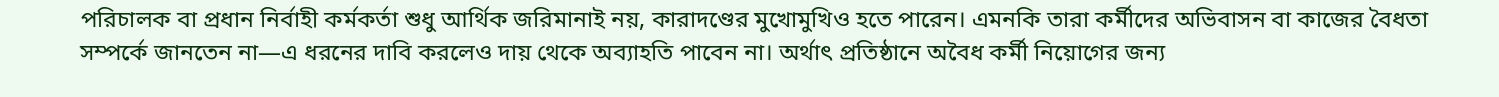পরিচালক বা প্রধান নির্বাহী কর্মকর্তা শুধু আর্থিক জরিমানাই নয়, কারাদণ্ডের মুখোমুখিও হতে পারেন। এমনকি তারা কর্মীদের অভিবাসন বা কাজের বৈধতা সম্পর্কে জানতেন না—এ ধরনের দাবি করলেও দায় থেকে অব্যাহতি পাবেন না। অর্থাৎ প্রতিষ্ঠানে অবৈধ কর্মী নিয়োগের জন্য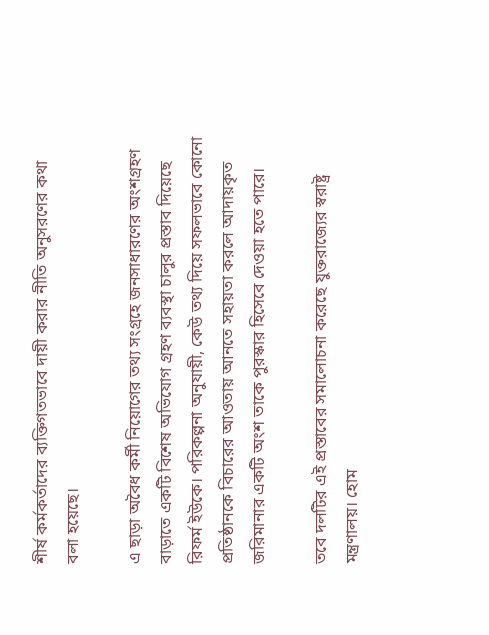শীর্ষ কর্মকর্তাদের ব্যক্তিগতভাবে দায়ী করার নীতি অনুসরণের কথা বলা হয়েছে।

এ ছাড়া অবৈধ কর্মী নিয়োগের তথ্য সংগ্রহে জনসাধারণের অংশগ্রহণ বাড়াতে একটি বিশেষ অভিযোগ গ্রহণ ব্যবস্থা চালুর প্রস্তাব দিয়েছে রিফর্ম ইউকে। পরিকল্পনা অনুযায়ী, কেউ তথ্য দিয়ে সফলভাবে কোনো প্রতিষ্ঠানকে বিচারের আওতায় আনতে সহায়তা করলে আদায়কৃত জরিমানার একটি অংশ তাকে পুরস্কার হিসেবে দেওয়া হতে পারে।

তবে দলটির এই প্রস্তাবের সমালোচনা করেছে যুক্তরাজ্যের স্বরাষ্ট্র মন্ত্রণালয়। হোম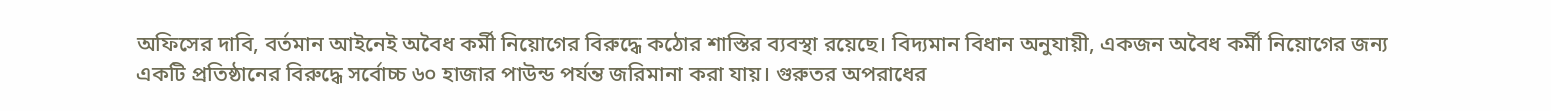অফিসের দাবি, বর্তমান আইনেই অবৈধ কর্মী নিয়োগের বিরুদ্ধে কঠোর শাস্তির ব্যবস্থা রয়েছে। বিদ্যমান বিধান অনুযায়ী, একজন অবৈধ কর্মী নিয়োগের জন্য একটি প্রতিষ্ঠানের বিরুদ্ধে সর্বোচ্চ ৬০ হাজার পাউন্ড পর্যন্ত জরিমানা করা যায়। গুরুতর অপরাধের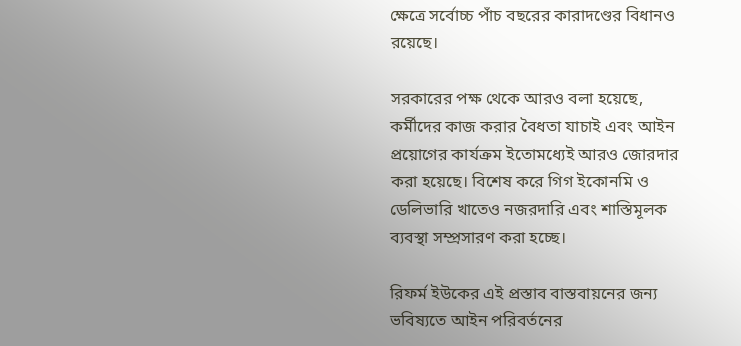ক্ষেত্রে সর্বোচ্চ পাঁচ বছরের কারাদণ্ডের বিধানও রয়েছে।

সরকারের পক্ষ থেকে আরও বলা হয়েছে, কর্মীদের কাজ করার বৈধতা যাচাই এবং আইন প্রয়োগের কার্যক্রম ইতোমধ্যেই আরও জোরদার করা হয়েছে। বিশেষ করে গিগ ইকোনমি ও ডেলিভারি খাতেও নজরদারি এবং শাস্তিমূলক ব্যবস্থা সম্প্রসারণ করা হচ্ছে।

রিফর্ম ইউকের এই প্রস্তাব বাস্তবায়নের জন্য ভবিষ্যতে আইন পরিবর্তনের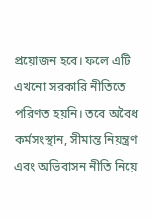প্রয়োজন হবে। ফলে এটি এখনো সরকারি নীতিতে পরিণত হয়নি। তবে অবৈধ কর্মসংস্থান, সীমান্ত নিয়ন্ত্রণ এবং অভিবাসন নীতি নিয়ে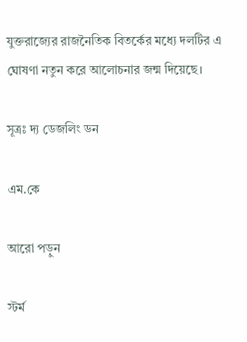যুক্তরাজ্যের রাজনৈতিক বিতর্কের মধ্যে দলটির এ ঘোষণা নতুন করে আলোচনার জন্ম দিয়েছে।

সূত্রঃ দ্য ডেজলিং ডন

এম.কে

আরো পড়ুন

স্টর্ম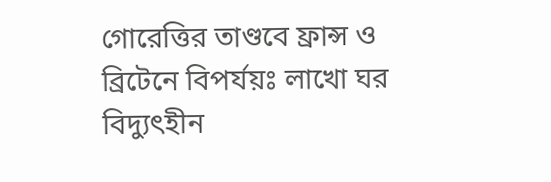গোরেত্তির তাণ্ডবে ফ্রান্স ও ব্রিটেনে বিপর্যয়ঃ লাখো ঘর বিদ্যুৎহীন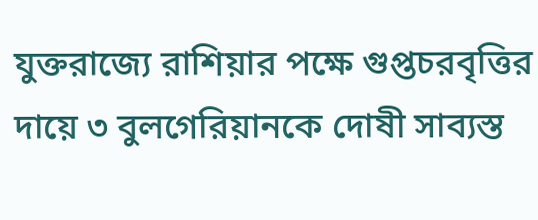যুক্তরাজ্যে রাশিয়ার পক্ষে গুপ্তচরবৃত্তির দায়ে ৩ বুলগেরিয়ানকে দোষী সাব্যস্ত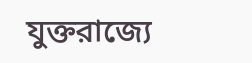যুক্তরাজ্যে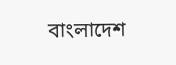বাংলাদেশ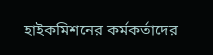হাইকমিশনের কর্মকর্তাদের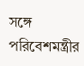সঙ্গে পরিবেশমন্ত্রীর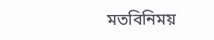মতবিনিময়